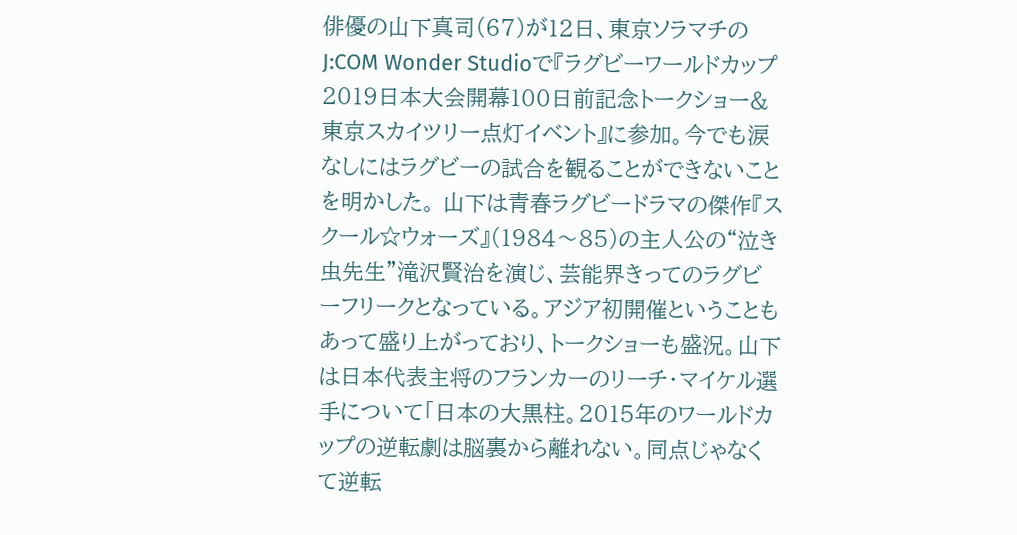俳優の山下真司(67)が12日、東京ソラマチのJ:COM Wonder Studioで『ラグビーワールドカップ2019日本大会開幕100日前記念トークショー&東京スカイツリー点灯イベント』に参加。今でも涙なしにはラグビーの試合を観ることができないことを明かした。 山下は青春ラグビードラマの傑作『スクール☆ウォーズ』(1984〜85)の主人公の“泣き虫先生”滝沢賢治を演じ、芸能界きってのラグビーフリークとなっている。アジア初開催ということもあって盛り上がっており、トークショーも盛況。山下は日本代表主将のフランカーのリーチ・マイケル選手について「日本の大黒柱。2015年のワールドカップの逆転劇は脳裏から離れない。同点じゃなくて逆転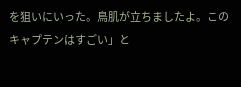を狙いにいった。鳥肌が立ちましたよ。このキャプテンはすごい」と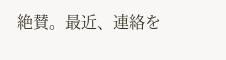絶賛。最近、連絡を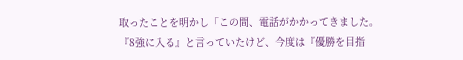取ったことを明かし「この間、電話がかかってきました。『8強に入る』と言っていたけど、今度は『優勝を目指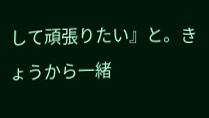して頑張りたい』と。きょうから一緒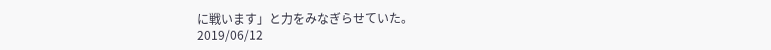に戦います」と力をみなぎらせていた。
2019/06/12